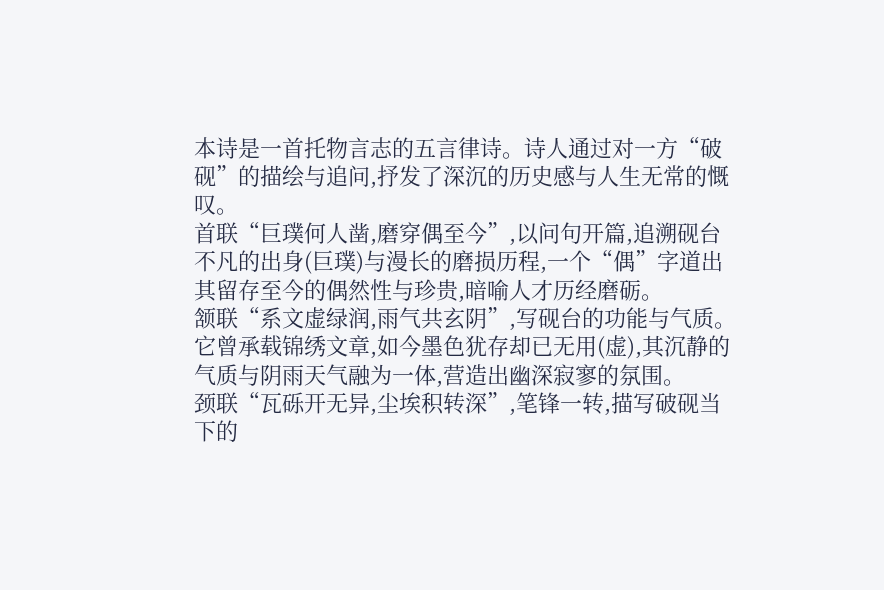本诗是一首托物言志的五言律诗。诗人通过对一方“破砚”的描绘与追问,抒发了深沉的历史感与人生无常的慨叹。
首联“巨璞何人凿,磨穿偶至今”,以问句开篇,追溯砚台不凡的出身(巨璞)与漫长的磨损历程,一个“偶”字道出其留存至今的偶然性与珍贵,暗喻人才历经磨砺。
颔联“系文虚绿润,雨气共玄阴”,写砚台的功能与气质。它曾承载锦绣文章,如今墨色犹存却已无用(虚),其沉静的气质与阴雨天气融为一体,营造出幽深寂寥的氛围。
颈联“瓦砾开无异,尘埃积转深”,笔锋一转,描写破砚当下的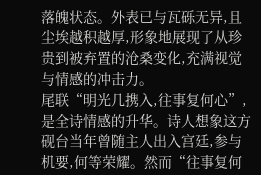落魄状态。外表已与瓦砾无异,且尘埃越积越厚,形象地展现了从珍贵到被弃置的沧桑变化,充满视觉与情感的冲击力。
尾联“明光几携入,往事复何心”,是全诗情感的升华。诗人想象这方砚台当年曾随主人出入宫廷,参与机要,何等荣耀。然而“往事复何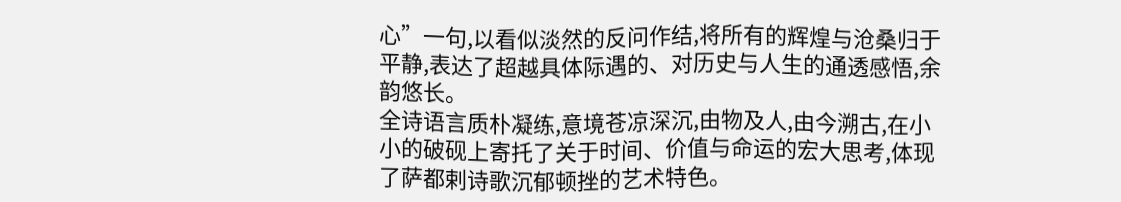心”一句,以看似淡然的反问作结,将所有的辉煌与沧桑归于平静,表达了超越具体际遇的、对历史与人生的通透感悟,余韵悠长。
全诗语言质朴凝练,意境苍凉深沉,由物及人,由今溯古,在小小的破砚上寄托了关于时间、价值与命运的宏大思考,体现了萨都剌诗歌沉郁顿挫的艺术特色。